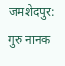जमशेदपुर: गुरु नानक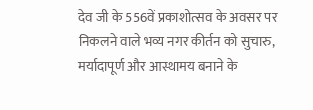देव जी के 556वें प्रकाशोत्सव के अवसर पर निकलने वाले भव्य नगर कीर्तन को सुचारु, मर्यादापूर्ण और आस्थामय बनाने के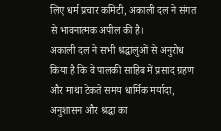लिए धर्म प्रचार कमिटी, अकाली दल ने संगत से भावनात्मक अपील की है।
अकाली दल ने सभी श्रद्धालुओं से अनुरोध किया है कि वे पालकी साहिब में प्रसाद ग्रहण और माथा टेकते समय धार्मिक मर्यादा, अनुशासन और श्रद्धा का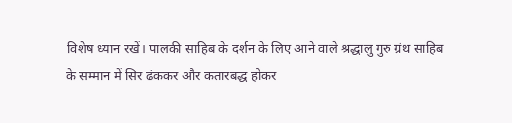विशेष ध्यान रखें। पालकी साहिब के दर्शन के लिए आने वाले श्रद्धालु गुरु ग्रंथ साहिब के सम्मान में सिर ढंककर और कतारबद्ध होकर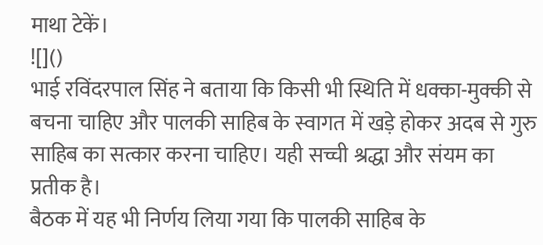माथा टेकें।
![]()
भाई रविंदरपाल सिंह ने बताया कि किसी भी स्थिति में धक्का-मुक्की से बचना चाहिए और पालकी साहिब के स्वागत में खड़े होकर अदब से गुरु साहिब का सत्कार करना चाहिए। यही सच्ची श्रद्धा और संयम का प्रतीक है।
बैठक में यह भी निर्णय लिया गया कि पालकी साहिब के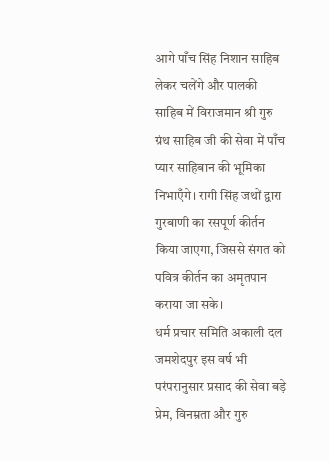आगे पाँच सिंह निशान साहिब लेकर चलेंगे और पालकी साहिब में विराजमान श्री गुरु ग्रंथ साहिब जी की सेवा में पाँच प्यार साहिबान की भूमिका निभाएँगे। रागी सिंह जथों द्वारा गुरबाणी का रसपूर्ण कीर्तन किया जाएगा, जिससे संगत को पवित्र कीर्तन का अमृतपान कराया जा सके।
धर्म प्रचार समिति अकाली दल जमशेदपुर इस वर्ष भी परंपरानुसार प्रसाद की सेवा बड़े प्रेम, विनम्रता और गुरु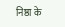निष्ठा के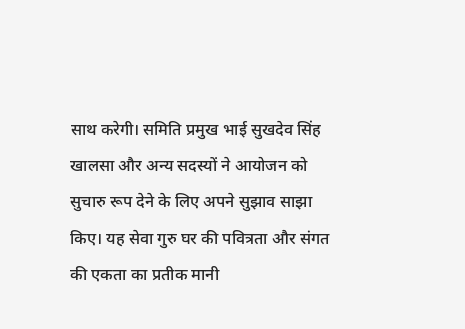साथ करेगी। समिति प्रमुख भाई सुखदेव सिंह खालसा और अन्य सदस्यों ने आयोजन को सुचारु रूप देने के लिए अपने सुझाव साझा किए। यह सेवा गुरु घर की पवित्रता और संगत की एकता का प्रतीक मानी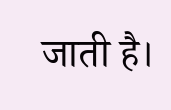जाती है।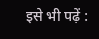इसे भी पढ़ें :